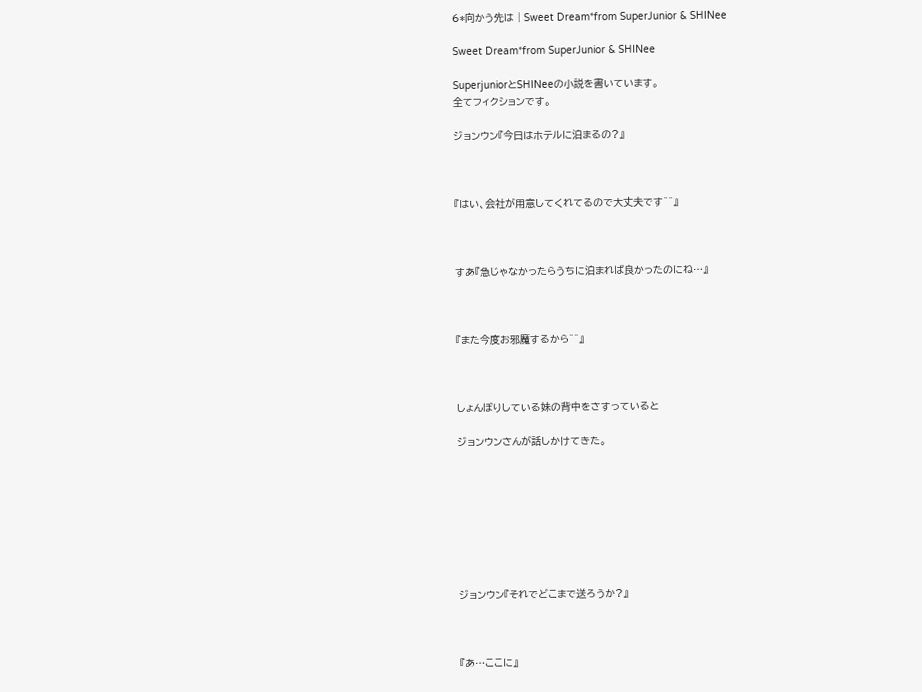6*向かう先は | Sweet Dream*from SuperJunior & SHINee

Sweet Dream*from SuperJunior & SHINee

SuperjuniorとSHINeeの小説を書いています。
全てフィクションです。

ジョンウン『今日はホテルに泊まるの?』



『はい、会社が用意してくれてるので大丈夫です^^』



すあ『急じゃなかったらうちに泊まれば良かったのにね…』



『また今度お邪魔するから^^』



しょんぼりしている妹の背中をさすっていると

ジョンウンさんが話しかけてきた。








ジョンウン『それでどこまで送ろうか?』



『あ…ここに』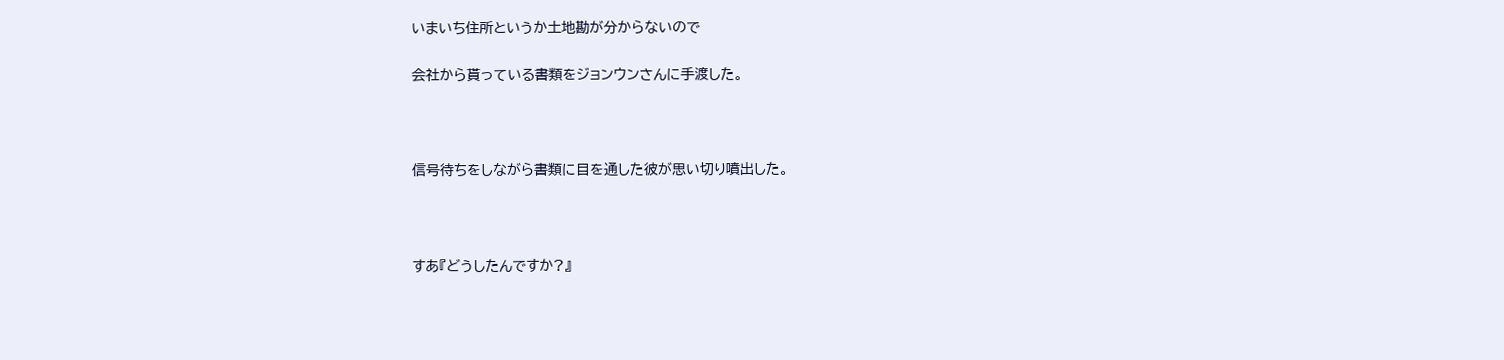いまいち住所というか土地勘が分からないので

会社から貰っている書類をジョンウンさんに手渡した。



信号待ちをしながら書類に目を通した彼が思い切り噴出した。



すあ『どうしたんですか?』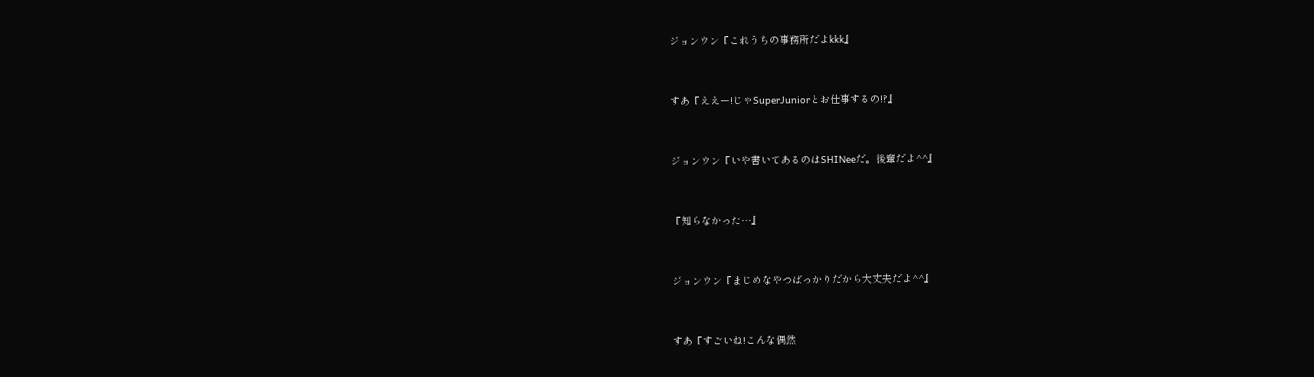ジョンウン『これうちの事務所だよkkk』



すあ『ええー!じゃSuperJuniorとお仕事するの!?』



ジョンウン『いや書いてあるのはSHINeeだ。後輩だよ^^』



『知らなかった…』



ジョンウン『まじめなやつばっかりだから大丈夫だよ^^』



すあ『すごいね!こんな偶然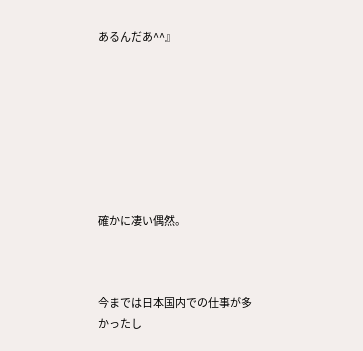あるんだあ^^』








確かに凄い偶然。



今までは日本国内での仕事が多かったし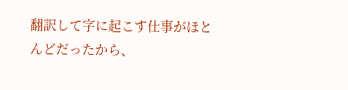翻訳して字に起こす仕事がほとんどだったから、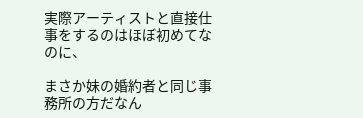実際アーティストと直接仕事をするのはほぼ初めてなのに、

まさか妹の婚約者と同じ事務所の方だなん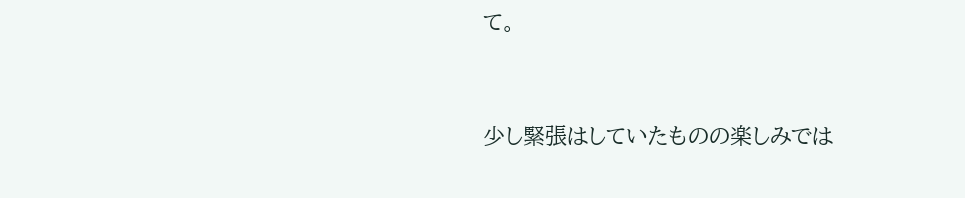て。



少し緊張はしていたものの楽しみでは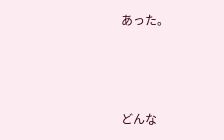あった。



どんな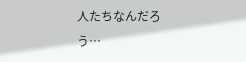人たちなんだろう…